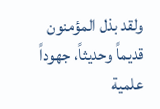ولقد بذل المؤمنون قديماً وحديثاً، جهوداً علمية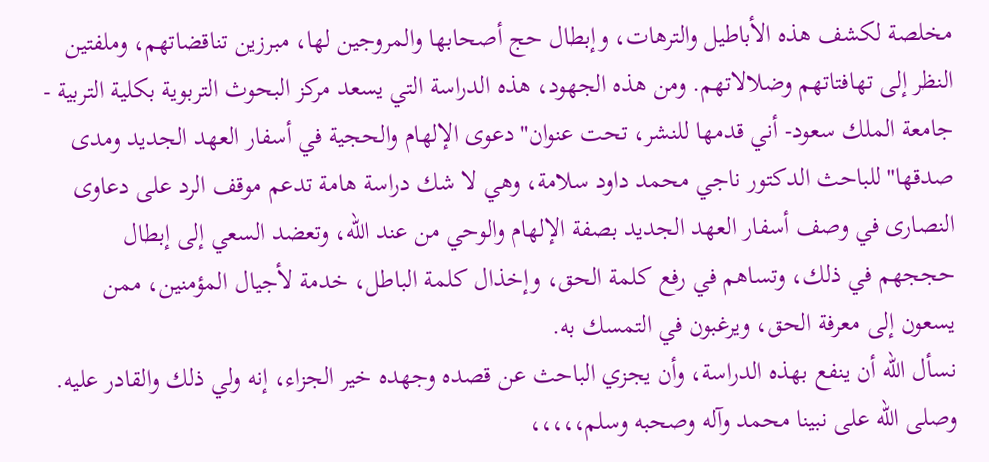مخلصة لكشف هذه الأباطيل والترهات، وإبطال حج أصحابها والمروجين لها، مبرزين تناقضاتهم، وملفتين النظر إلى تهافتاتهم وضلالاتهم. ومن هذه الجهود، هذه الدراسة التي يسعد مركز البحوث التربوية بكلية التربية - جامعة الملك سعود- أني قدمها للنشر، تحت عنوان"دعوى الإلهام والحجية في أسفار العهد الجديد ومدى صدقها"للباحث الدكتور ناجي محمد داود سلامة، وهي لا شك دراسة هامة تدعم موقف الرد على دعاوى النصارى في وصف أسفار العهد الجديد بصفة الإلهام والوحي من عند الله، وتعضد السعي إلى إبطال حججهم في ذلك، وتساهم في رفع كلمة الحق، وإخذال كلمة الباطل، خدمة لأجيال المؤمنين، ممن يسعون إلى معرفة الحق، ويرغبون في التمسك به.
نسأل الله أن ينفع بهذه الدراسة، وأن يجزي الباحث عن قصده وجهده خير الجزاء، إنه ولي ذلك والقادر عليه.
وصلى الله على نبينا محمد وآله وصحبه وسلم،،،،،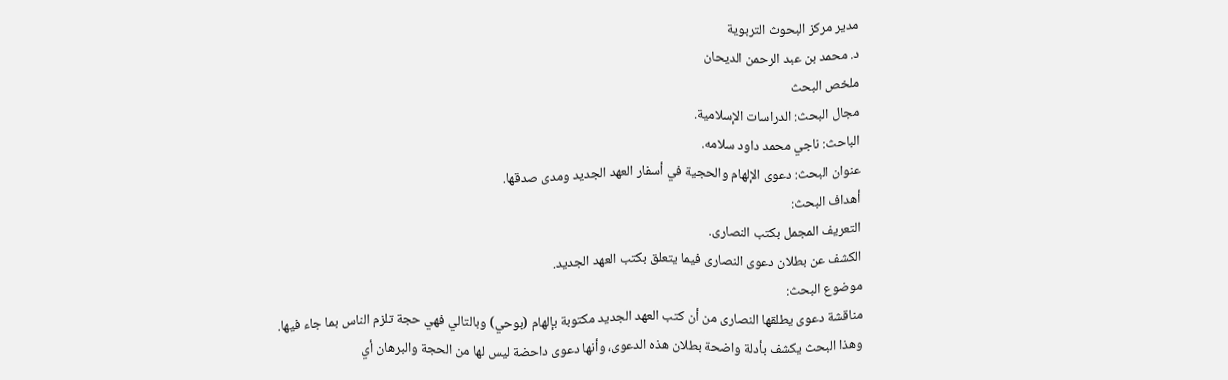مدير مركز البحوث التربوية
د. محمد بن عبد الرحمن الديحان
ملخص البحث
مجال البحث: الدراسات الإسلامية.
الباحث: ناجي محمد داود سلامه.
عنوان البحث: دعوى الإلهام والحجية في أسفار العهد الجديد ومدى صدقها.
أهداف البحث:
التعريف المجمل بكتب النصارى.
الكشف عن بطلان دعوى النصارى فيما يتعلق بكتب العهد الجديد.
موضوع البحث:
مناقشة دعوى يطلقها النصارى من أن كتب العهد الجديد مكتوبة بإلهام (بوحي) وبالتالي فهي حجة تلزم الناس بما جاء فيها.
وهذا البحث يكشف بأدلة واضحة بطلان هذه الدعوى، وأنها دعوى داحضة ليس لها من الحجة والبرهان أي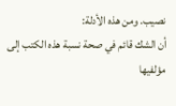نصيب. ومن هذه الأدلة:
أن الشك قائم في صحة نسبة هذه الكتب إلى مؤلفيها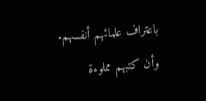باعتراف علمائهم أنفسهم.
وأن كتبهم مملوءة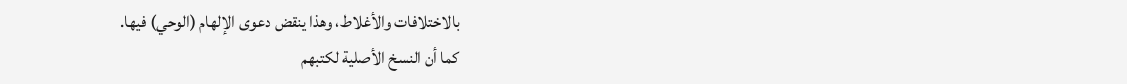بالاختلافات والأغلاط، وهذا ينقض دعوى الإلهام (الوحي) فيها.
كما أن النسخ الأصلية لكتبهم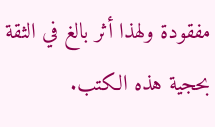مفقودة ولهذا أثر بالغ في الثقة بحجية هذه الكتب.